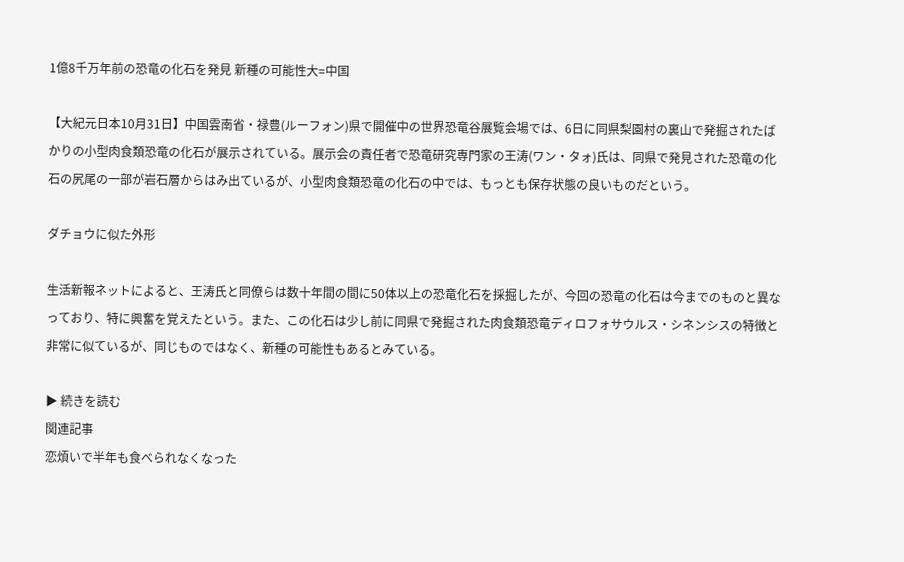1億8千万年前の恐竜の化石を発見 新種の可能性大=中国

【大紀元日本10月31日】中国雲南省・禄豊(ルーフォン)県で開催中の世界恐竜谷展覧会場では、6日に同県梨園村の裏山で発掘されたばかりの小型肉食類恐竜の化石が展示されている。展示会の責任者で恐竜研究専門家の王涛(ワン・タォ)氏は、同県で発見された恐竜の化石の尻尾の一部が岩石層からはみ出ているが、小型肉食類恐竜の化石の中では、もっとも保存状態の良いものだという。

ダチョウに似た外形

生活新報ネットによると、王涛氏と同僚らは数十年間の間に50体以上の恐竜化石を採掘したが、今回の恐竜の化石は今までのものと異なっており、特に興奮を覚えたという。また、この化石は少し前に同県で発掘された肉食類恐竜ディロフォサウルス・シネンシスの特徴と非常に似ているが、同じものではなく、新種の可能性もあるとみている。

▶ 続きを読む
関連記事
恋煩いで半年も食べられなくなった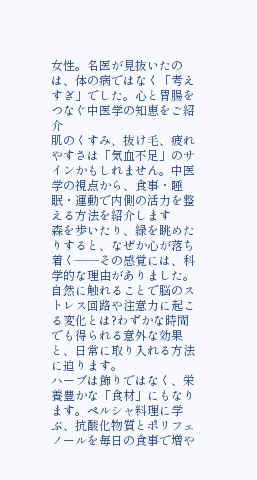女性。名医が見抜いたのは、体の病ではなく「考えすぎ」でした。心と胃腸をつなぐ中医学の知恵をご紹介
肌のくすみ、抜け毛、疲れやすさは「気血不足」のサインかもしれません。中医学の視点から、食事・睡眠・運動で内側の活力を整える方法を紹介します
森を歩いたり、緑を眺めたりすると、なぜか心が落ち着く――その感覚には、科学的な理由がありました。自然に触れることで脳のストレス回路や注意力に起こる変化とは?わずかな時間でも得られる意外な効果と、日常に取り入れる方法に迫ります。
ハーブは飾りではなく、栄養豊かな「食材」にもなります。ペルシャ料理に学ぶ、抗酸化物質とポリフェノールを毎日の食事で増や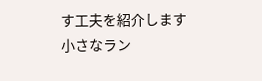す工夫を紹介します
小さなラン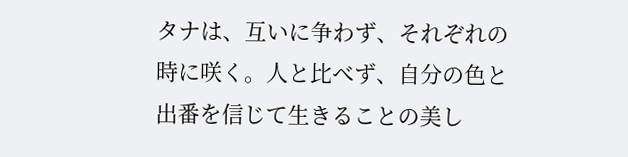タナは、互いに争わず、それぞれの時に咲く。人と比べず、自分の色と出番を信じて生きることの美し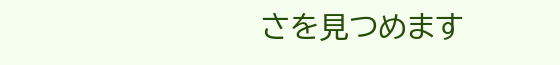さを見つめます